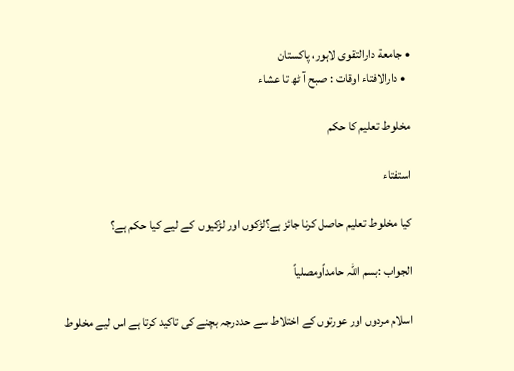• جامعة دارالتقوی لاہور، پاکستان
  • دارالافتاء اوقات : صبح آ ٹھ تا عشاء

مخلوط تعلیم کا حکم

استفتاء

کیا مخلوط تعلیم حاصل کرنا جائز ہے؟لڑکوں اور لڑکیوں  کے لیے کیا حکم ہے؟

الجواب :بسم اللہ حامداًومصلیاً

اسلام مردوں اور عورتوں کے اختلاط سے حددرجہ بچنے کی تاکید کرتا ہے اس لیے مخلوط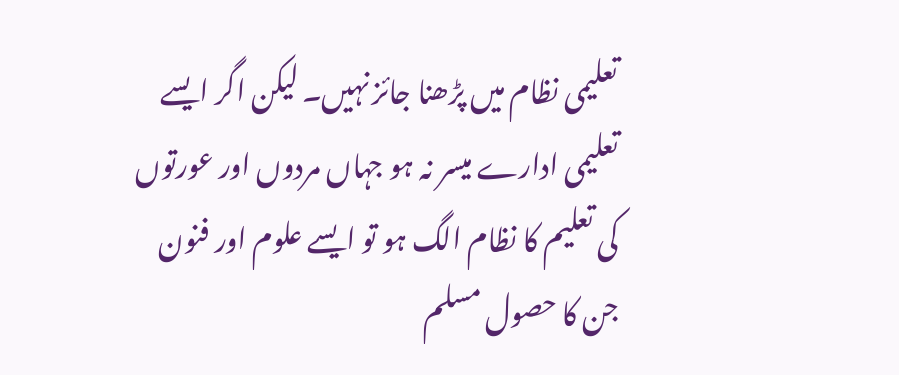تعلیمی نظام میں پڑھنا جائز نہیں۔ لیکن اگر ایسے تعلیمی ادارے میسر نہ ہو جہاں مردوں اور عورتوں کی تعلیم کا نظام الگ ہو تو ایسے علوم اور فنون جن کا حصول مسلم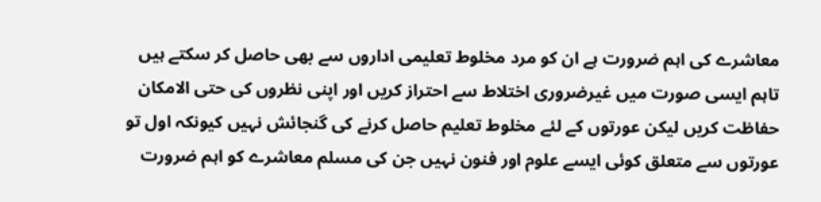معاشرے کی اہم ضرورت ہے ان کو مرد مخلوط تعلیمی اداروں سے بھی حاصل کر سکتے ہیں تاہم ایسی صورت میں غیرضروری اختلاط سے احتراز کریں اور اپنی نظروں کی حتی الامکان حفاظت کريں لیکن عورتوں کے لئے مخلوط تعلیم حاصل کرنے کی گنجائش نہیں کیونکہ اول تو عورتوں سے متعلق کوئی ایسے علوم اور فنون نہیں جن کی مسلم معاشرے کو اہم ضرورت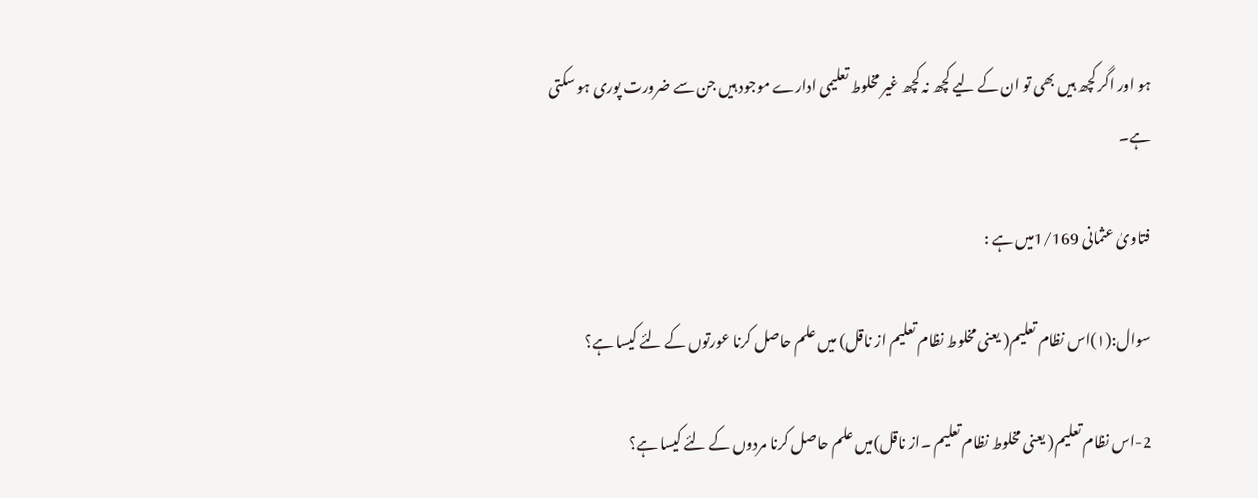ہو اور اگر کچھ ہیں بھی تو ان کے لیے کچھ نہ کچھ غیر مخلوط تعلیمی ادارے موجود ہیں جن سے ضرورت پوری ہو سکتی ہے۔

فتاویٰ عثمانی 1/169میں ہے :

سوال:(۱)اس نظام تعلیم( یعنی مخلوط نظام تعلیم از ناقل) میں علم حاصل کرنا عورتوں کے لئے کیسا ہے؟

2-اس نظام تعلیم( یعنی مخلوط نظام تعلیم ۔از ناقل)میں علم حاصل کرنا مردوں کے لئے کیسا ہے؟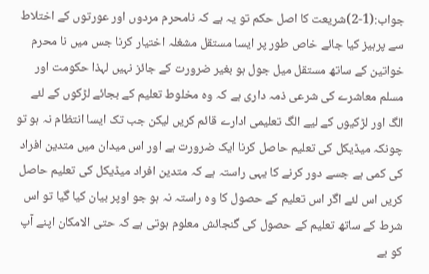جواب:(1-2)شریعت کا اصل حکم تو یہ ہے کہ نامحرم مردوں اور عورتوں کے اختلاط سے پرہیز کیا جائے خاص طور پر ایسا مستقل مشغلہ اختیار کرنا جس میں نا محرم خواتین کے ساتھ مستقل میل جول ہو بغیر ضرورت کے جائز نہیں لہذا حکومت اور مسلم معاشرے کی شرعی ذمہ داری ہے کہ وہ مخلوط تعلیم کے بجائے لڑکوں کے لئے الگ اور لڑکیوں کے لیے الگ تعلیمی ادارے قائم کریں لیکن جب تک ایسا انتظام نہ ہو تو چونکہ میڈیکل کی تعلیم حاصل کرنا ایک ضرورت ہے اور اس میدان میں متدین افراد کی کمی ہے جسے دور کرنے کا یہی راستہ ہے کہ متدین افراد میڈیکل کی تعلیم حاصل کریں اس لئے اگر اس تعلیم کے حصول کا وہ راستہ نہ ہو جو اوپر بیان کیا گیا تو اس شرط کے ساتھ تعلیم کے حصول کی گنجائش معلوم ہوتی ہے کہ حتی الامکان اپنے آپ کو بے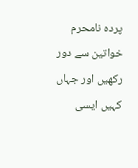پردہ نامحرم خواتین سے دور رکھیں اور جہاں کہیں ایسی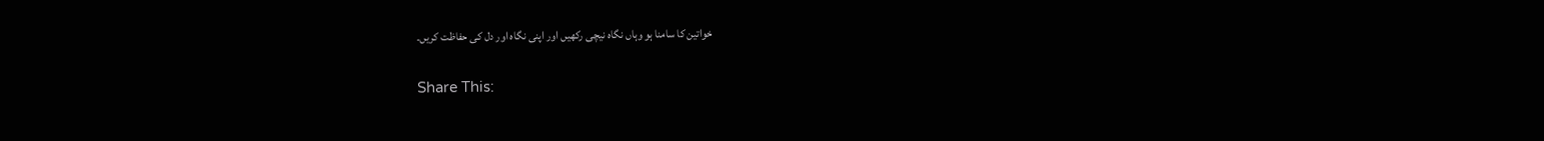خواتین کا سامنا ہو وہاں نگاہ نیچی رکھیں اور اپنی نگاہ اور دل کی حفاظت کریں۔

Share This: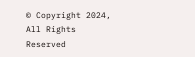© Copyright 2024, All Rights Reserved